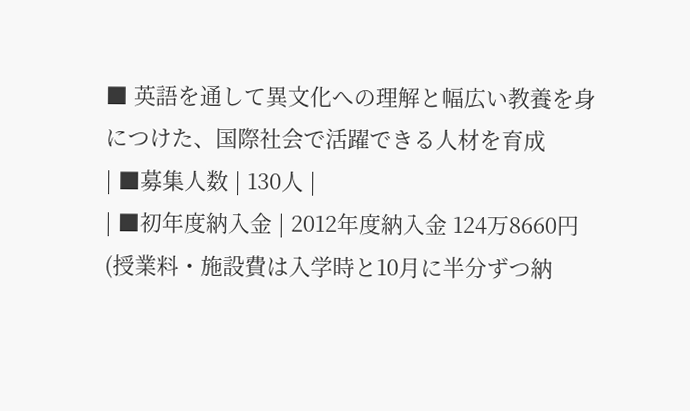■ 英語を通して異文化への理解と幅広い教養を身につけた、国際社会で活躍できる人材を育成
| ■募集人数 | 130人 |
| ■初年度納入金 | 2012年度納入金 124万8660円 (授業料・施設費は入学時と10月に半分ずつ納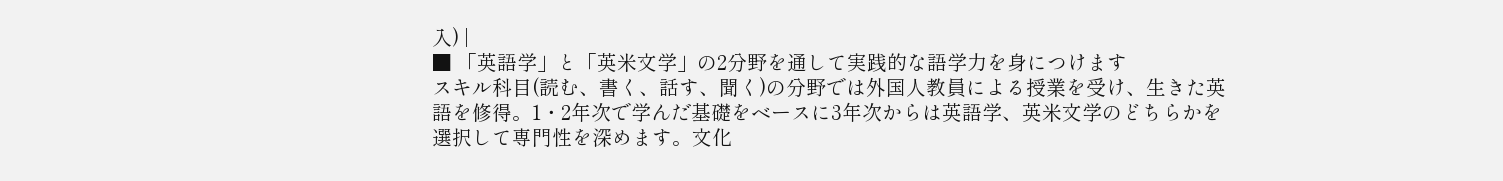入) |
■ 「英語学」と「英米文学」の2分野を通して実践的な語学力を身につけます
スキル科目(読む、書く、話す、聞く)の分野では外国人教員による授業を受け、生きた英語を修得。1・2年次で学んだ基礎をベースに3年次からは英語学、英米文学のどちらかを選択して専門性を深めます。文化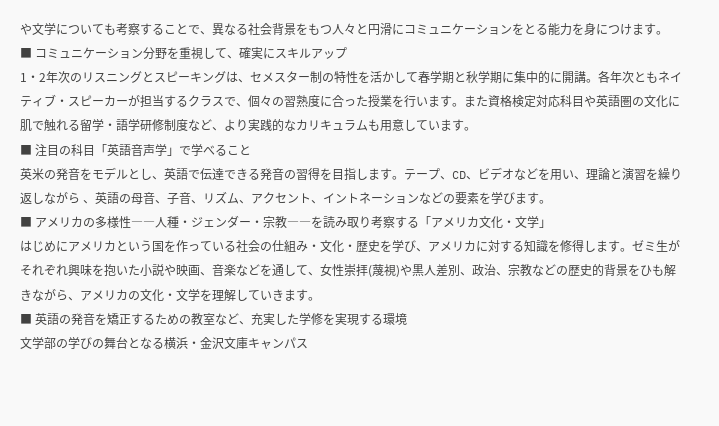や文学についても考察することで、異なる社会背景をもつ人々と円滑にコミュニケーションをとる能力を身につけます。
■ コミュニケーション分野を重視して、確実にスキルアップ
1・2年次のリスニングとスピーキングは、セメスター制の特性を活かして春学期と秋学期に集中的に開講。各年次ともネイティブ・スピーカーが担当するクラスで、個々の習熟度に合った授業を行います。また資格検定対応科目や英語圏の文化に肌で触れる留学・語学研修制度など、より実践的なカリキュラムも用意しています。
■ 注目の科目「英語音声学」で学べること
英米の発音をモデルとし、英語で伝達できる発音の習得を目指します。テープ、CD、ビデオなどを用い、理論と演習を繰り返しながら 、英語の母音、子音、リズム、アクセント、イントネーションなどの要素を学びます。
■ アメリカの多様性――人種・ジェンダー・宗教――を読み取り考察する「アメリカ文化・文学」
はじめにアメリカという国を作っている社会の仕組み・文化・歴史を学び、アメリカに対する知識を修得します。ゼミ生がそれぞれ興味を抱いた小説や映画、音楽などを通して、女性崇拝(蔑視)や黒人差別、政治、宗教などの歴史的背景をひも解きながら、アメリカの文化・文学を理解していきます。
■ 英語の発音を矯正するための教室など、充実した学修を実現する環境
文学部の学びの舞台となる横浜・金沢文庫キャンパス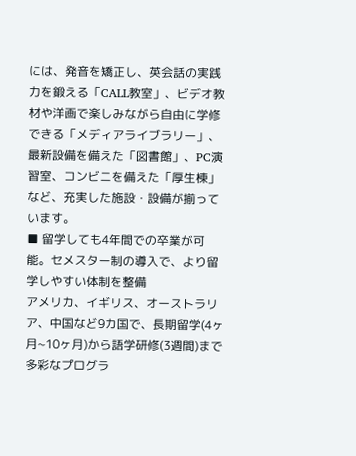には、発音を矯正し、英会話の実践力を鍛える「CALL教室」、ビデオ教材や洋画で楽しみながら自由に学修できる「メディアライブラリー」、最新設備を備えた「図書館」、PC演習室、コンビニを備えた「厚生棟」など、充実した施設・設備が揃っています。
■ 留学しても4年間での卒業が可能。セメスター制の導入で、より留学しやすい体制を整備
アメリカ、イギリス、オーストラリア、中国など9カ国で、長期留学(4ヶ月~10ヶ月)から語学研修(3週間)まで多彩なプログラ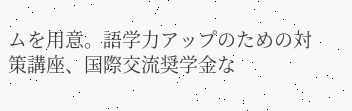ムを用意。語学力アップのための対策講座、国際交流奨学金な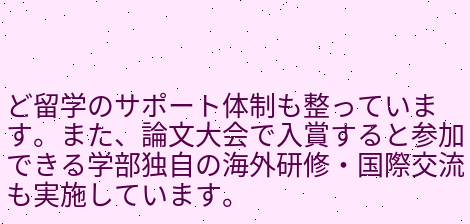ど留学のサポート体制も整っています。また、論文大会で入賞すると参加できる学部独自の海外研修・国際交流も実施しています。